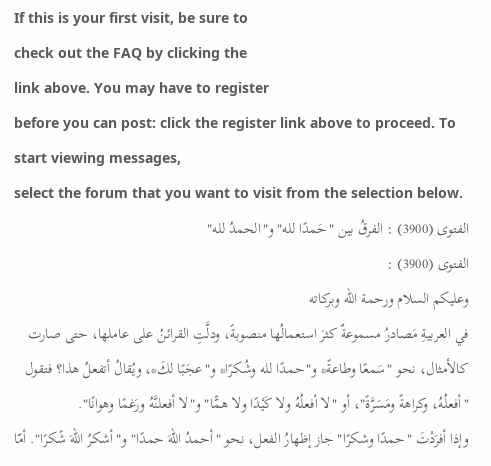If this is your first visit, be sure to
check out the FAQ by clicking the
link above. You may have to register
before you can post: click the register link above to proceed. To start viewing messages,
select the forum that you want to visit from the selection below.
الفتوى (3900) : الفرقُ بين "حَمدًا لله" و"الحمدُ لله"
الفتوى (3900) :
وعليكم السلام ورحمة الله وبركاته
في العربيةِ مَصادرُ مسموعةٌ كثرَ استعمالُها منصوبةً، ودلَّتِ القرائنُ على عاملها، حتى صارت كالأمثال، نحو "سَمعًا وطاعةً* و"حمدًا لله وشُكرًا* و"عجَبًا لكَ*، ويُقالُ أتفعلُ هذا؟ فتقول "أفعلُهُ، وكراهةً ومَسَرَّةً"، أو "لا أفعلُهُ ولا كَيْدًا ولا همًّا" و"لا أفعلنَّهُ ورَغمًا وهوانًا".
وإذا أفرَدْتَ "حمدًا وشكرًا" جاز إظهارُ الفعل، نحو "أحمدُ اللهَ حمدًا" و"أشكرُ اللهَ شًكرًا". أمّا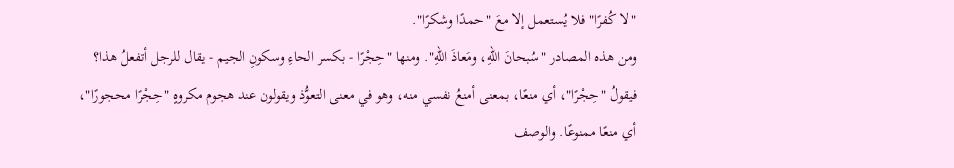"لا كُفرًا" فلا يُستعمل إلا معَ "حمدًا وشكرًا".
ومن هذه المصادر "سُبحانَ اللهِ، ومَعاذَ اللهِ". ومنها "حِجْرًا - بكسر الحاءِ وسكونِ الجيم - يقال للرجل أتفعلُ هذا؟ فيقولُ "حِجْرًا"، أي منعًا، بمعنى أمنعُ نفسي منه، وهو في معنى التعوُّذ ويقولون عند هجوم مكروهٍ "حِجْرًا محجورًا"، أي منعًا ممنوعًا. والوصف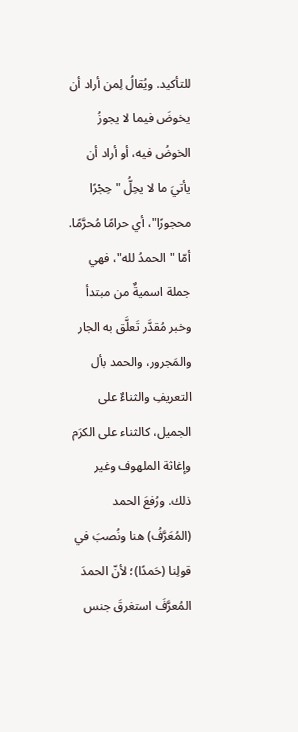للتأكيد. ويُقالُ لِمن أراد أن يخوضَ فيما لا يجوزُ الخوضُ فيه، أو أراد أن يأتيَ ما لا يحِلُّ "حِجْرًا محجورًا"، أي حرامًا مُحرَّمًا. أمّا "الحمدُ لله"، فهي جملة اسميةٌ من مبتدأ وخبر مُقدَّر تَعلَّق به الجار والمَجرور، والحمد بأل التعريفِ والثناءٌ على الجميل، كالثناء على الكرَم وإغاثة الملهوف وغير ذلك. ورُفعَ الحمد (المُعَرَّفُ) هنا ونُصبَ في قولِنا (حَمدًا)؛ لأنّ الحمدَ المُعرَّفَ استغرقَ جنس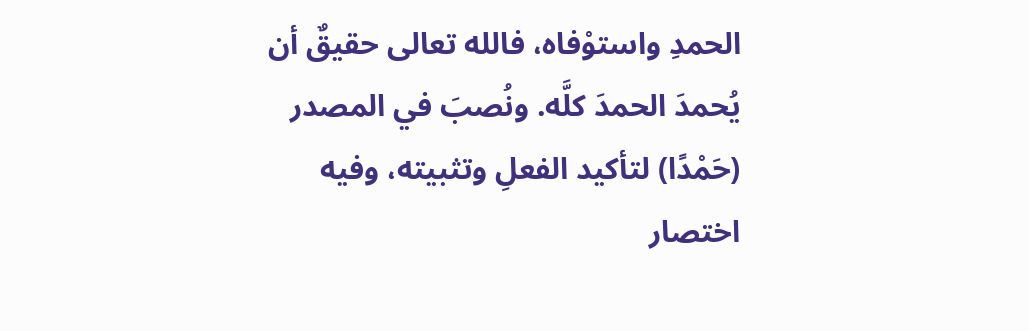الحمدِ واستوْفاه، فالله تعالى حقيقٌ أن يُحمدَ الحمدَ كلَّه. ونُصبَ في المصدر (حَمْدًا) لتأكيد الفعلِ وتثبيته، وفيه اختصار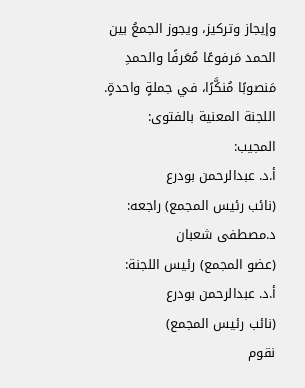وإيجاز وتركيز، ويجوز الجمعُ بين الحمد مَرفوعًا مُعَرفًا والحمدِ مَنصوبًا مُنكَّرًا، في جملةٍ واحدةٍ. اللجنة المعنية بالفتوى:
المجيب:
أ.د. عبدالرحمن بودرع
(نائب رئيس المجمع) راجعه:
د.مصطفى شعبان
(عضو المجمع) رئيس اللجنة:
أ.د. عبدالرحمن بودرع
(نائب رئيس المجمع)
نقوم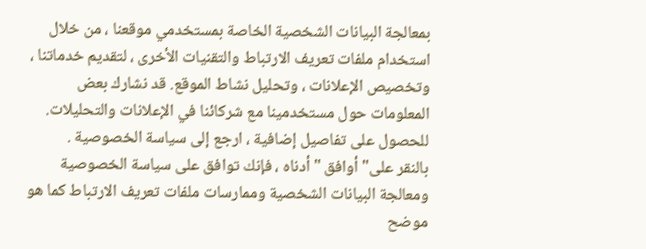بمعالجة البيانات الشخصية الخاصة بمستخدمي موقعنا ، من خلال استخدام ملفات تعريف الارتباط والتقنيات الأخرى ، لتقديم خدماتنا ، وتخصيص الإعلانات ، وتحليل نشاط الموقع. قد نشارك بعض المعلومات حول مستخدمينا مع شركائنا في الإعلانات والتحليلات. للحصول على تفاصيل إضافية ، ارجع إلى سياسة الخصوصية .
بالنقر على" أوافق " أدناه ، فإنك توافق على سياسة الخصوصية ومعالجة البيانات الشخصية وممارسات ملفات تعريف الارتباط كما هو موضح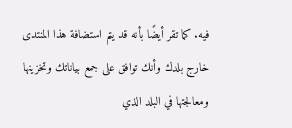فيه. كما تقر أيضًا بأنه قد يتم استضافة هذا المنتدى خارج بلدك وأنك توافق على جمع بياناتك وتخزينها ومعالجتها في البلد الذي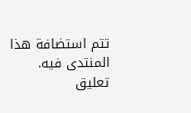تتم استضافة هذا المنتدى فيه.
تعليق